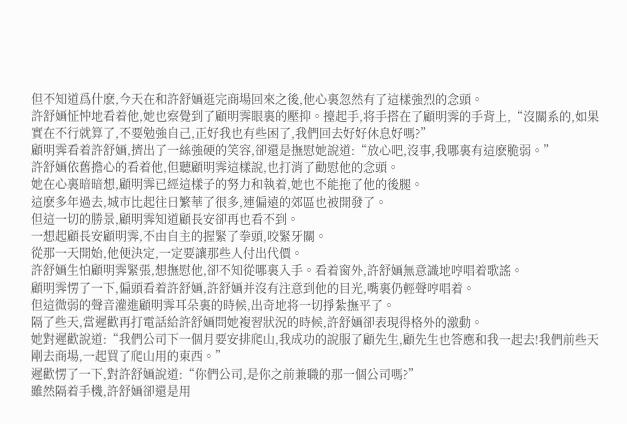但不知道爲什麽,今天在和許舒婳逛完商場回來之後,他心裏忽然有了這樣強烈的念頭。
許舒婳怔忡地看着他,她也察覺到了顧明霁眼裏的壓抑。擡起手,将手搭在了顧明霁的手背上,“沒關系的,如果實在不行就算了,不要勉強自己,正好我也有些困了,我們回去好好休息好嗎?”
顧明霁看着許舒婳,擠出了一絲強硬的笑容,卻還是撫慰她說道:“放心吧,沒事,我哪裏有這麽脆弱。”
許舒婳依舊擔心的看着他,但聽顧明霁這樣說,也打消了勸慰他的念頭。
她在心裏暗暗想,顧明霁已經這樣子的努力和執着,她也不能拖了他的後腿。
這麽多年過去,城市比起往日繁華了很多,連偏遠的郊區也被開發了。
但這一切的勝景,顧明霁知道顧長安卻再也看不到。
一想起顧長安顧明霁,不由自主的握緊了拳頭,咬緊牙關。
從那一天開始,他便決定,一定要讓那些人付出代價。
許舒婳生怕顧明霁緊張,想撫慰他,卻不知從哪裏入手。看着窗外,許舒婳無意識地哼唱着歌謠。
顧明霁愣了一下,偏頭看着許舒婳,許舒婳并沒有注意到他的目光,嘴裏仍輕聲哼唱着。
但這微弱的聲音灌進顧明霁耳朵裏的時候,出奇地将一切掙紮撫平了。
隔了些天,當遲歡再打電話給許舒婳問她複習狀況的時候,許舒婳卻表現得格外的激動。
她對遲歡說道:“我們公司下一個月要安排爬山,我成功的說服了顧先生,顧先生也答應和我一起去!我們前些天剛去商場,一起買了爬山用的東西。”
遲歡愣了一下,對許舒婳說道:“你們公司,是你之前兼職的那一個公司嗎?”
雖然隔着手機,許舒婳卻還是用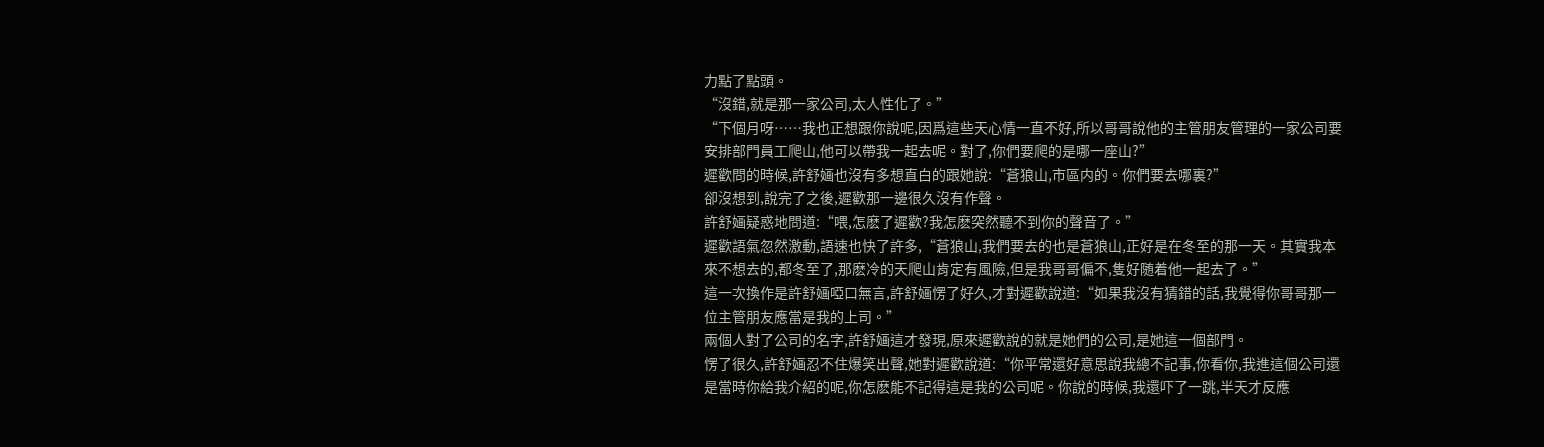力點了點頭。
“沒錯,就是那一家公司,太人性化了。”
“下個月呀……我也正想跟你說呢,因爲這些天心情一直不好,所以哥哥說他的主管朋友管理的一家公司要安排部門員工爬山,他可以帶我一起去呢。對了,你們要爬的是哪一座山?”
遲歡問的時候,許舒婳也沒有多想直白的跟她說:“蒼狼山,市區内的。你們要去哪裏?”
卻沒想到,說完了之後,遲歡那一邊很久沒有作聲。
許舒婳疑惑地問道:“喂,怎麽了遲歡?我怎麽突然聽不到你的聲音了。”
遲歡語氣忽然激動,語速也快了許多,“蒼狼山,我們要去的也是蒼狼山,正好是在冬至的那一天。其實我本來不想去的,都冬至了,那麽冷的天爬山肯定有風險,但是我哥哥偏不,隻好随着他一起去了。”
這一次換作是許舒婳啞口無言,許舒婳愣了好久,才對遲歡說道:“如果我沒有猜錯的話,我覺得你哥哥那一位主管朋友應當是我的上司。”
兩個人對了公司的名字,許舒婳這才發現,原來遲歡說的就是她們的公司,是她這一個部門。
愣了很久,許舒婳忍不住爆笑出聲,她對遲歡說道:“你平常還好意思說我總不記事,你看你,我進這個公司還是當時你給我介紹的呢,你怎麽能不記得這是我的公司呢。你說的時候,我還吓了一跳,半天才反應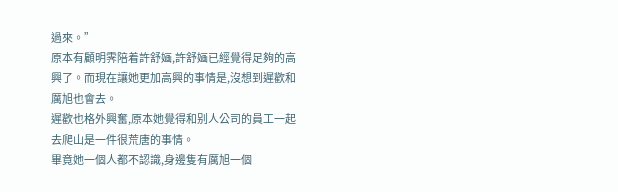過來。”
原本有顧明霁陪着許舒婳,許舒婳已經覺得足夠的高興了。而現在讓她更加高興的事情是,沒想到遲歡和厲旭也會去。
遲歡也格外興奮,原本她覺得和别人公司的員工一起去爬山是一件很荒唐的事情。
畢竟她一個人都不認識,身邊隻有厲旭一個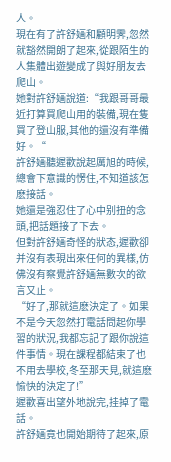人。
現在有了許舒婳和顧明霁,忽然就豁然開朗了起來,從跟陌生的人集體出遊變成了與好朋友去爬山。
她對許舒婳說道:“我跟哥哥最近打算買爬山用的裝備,現在隻買了登山服,其他的還沒有準備好。“
許舒婳聽遲歡說起厲旭的時候,總會下意識的愣住,不知道該怎麽接話。
她還是強忍住了心中别扭的念頭,把話題接了下去。
但對許舒婳奇怪的狀态,遲歡卻并沒有表現出來任何的異樣,仿佛沒有察覺許舒婳無數次的欲言又止。
“好了,那就這麽決定了。如果不是今天忽然打電話問起你學習的狀況,我都忘記了跟你說這件事情。現在課程都結束了也不用去學校,冬至那天見,就這麽愉快的決定了!”
遲歡喜出望外地說完,挂掉了電話。
許舒婳竟也開始期待了起來,原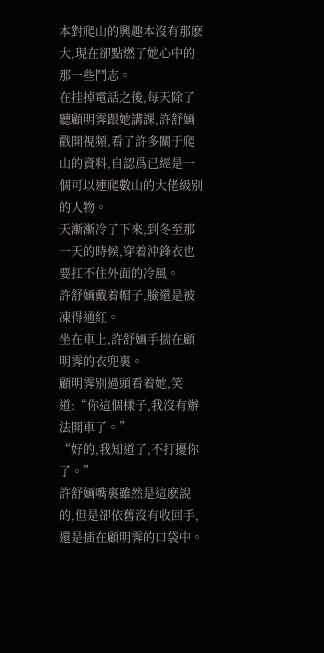本對爬山的興趣本沒有那麽大,現在卻點燃了她心中的那一些鬥志。
在挂掉電話之後,每天除了聽顧明霁跟她講課,許舒婳戳開視頻,看了許多關于爬山的資料,自認爲已經是一個可以連爬數山的大佬級别的人物。
天漸漸冷了下來,到冬至那一天的時候,穿着沖鋒衣也要扛不住外面的冷風。
許舒婳戴着帽子,臉還是被凍得通紅。
坐在車上,許舒婳手揣在顧明霁的衣兜裏。
顧明霁别過頭看着她,笑道:“你這個樣子,我沒有辦法開車了。”
“好的,我知道了,不打擾你了。”
許舒婳嘴裏雖然是這麽說的,但是卻依舊沒有收回手,還是插在顧明霁的口袋中。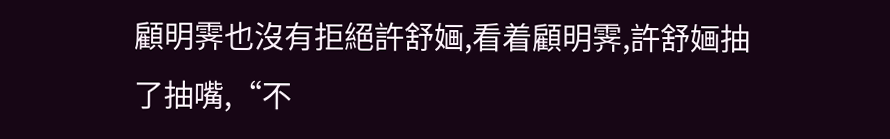顧明霁也沒有拒絕許舒婳,看着顧明霁,許舒婳抽了抽嘴,“不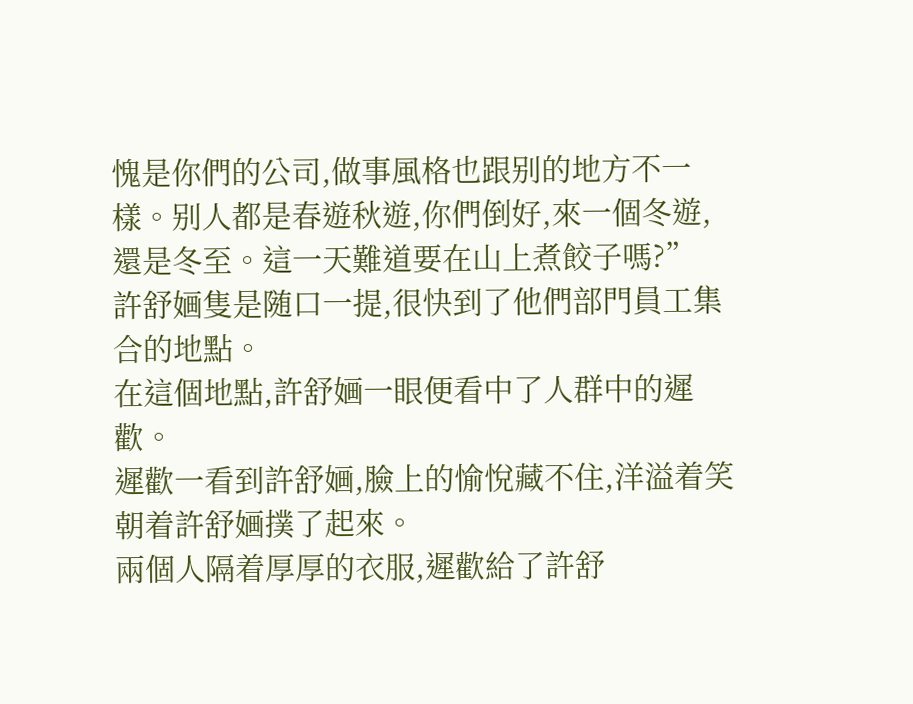愧是你們的公司,做事風格也跟别的地方不一樣。别人都是春遊秋遊,你們倒好,來一個冬遊,還是冬至。這一天難道要在山上煮餃子嗎?”
許舒婳隻是随口一提,很快到了他們部門員工集合的地點。
在這個地點,許舒婳一眼便看中了人群中的遲歡。
遲歡一看到許舒婳,臉上的愉悅藏不住,洋溢着笑朝着許舒婳撲了起來。
兩個人隔着厚厚的衣服,遲歡給了許舒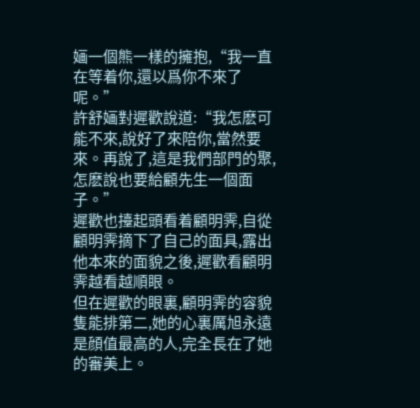婳一個熊一樣的擁抱,“我一直在等着你,還以爲你不來了呢。”
許舒婳對遲歡說道:“我怎麽可能不來,說好了來陪你,當然要來。再說了,這是我們部門的聚,怎麽說也要給顧先生一個面子。”
遲歡也擡起頭看着顧明霁,自從顧明霁摘下了自己的面具,露出他本來的面貌之後,遲歡看顧明霁越看越順眼。
但在遲歡的眼裏,顧明霁的容貌隻能排第二,她的心裏厲旭永遠是顔值最高的人,完全長在了她的審美上。